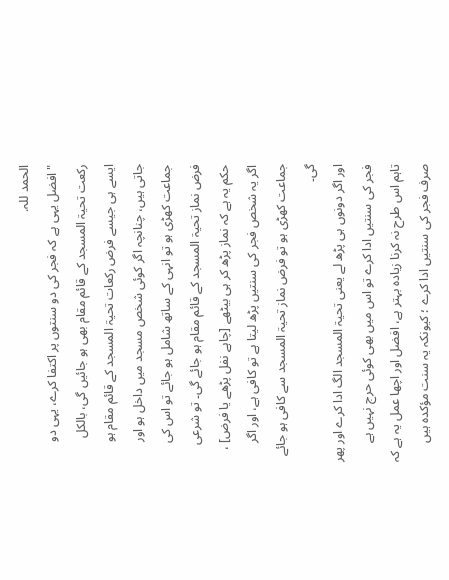الحمد للہ.
"افضل یہی ہے کہ فجر کی دو سنتوں پر اکتفا کرے، یہی دو رکعت تحیۃ المسجد کے قائم مقام بھی ہو جائیں گی، بالکل ایسے ہی جیسے فرض رکعات تحیۃ المسجد کے قائم مقام ہو جاتی ہیں، چنانچہ اگر کوئی شخص مسجد میں داخل ہو اور جماعت کھڑی ہو تو انہی کے ساتھ شامل ہو جائے تو اس کی فرض نماز تحیۃ المسجد کے قائم مقام ہو جائے گی۔ تو شرعی حکم یہ ہے کہ نماز پڑھ کر ہی بیٹھے [چاہے نفل پڑھے یا فرض] ، اگر یہ شخص فجر کی سنتیں پڑھ لیتا ہے تو کافی ہے، اور اگر جماعت کھڑی ہو تو فرض نماز تحیۃ المسجد سے کافی ہو جائے گی۔
اور اگر دونوں ہی پڑھ لے یعنی تحیۃ المسجد الگ ادا کرے اور پھر فجر کی سنتیں ادا کرے تو اس میں بھی کوئی حرج نہیں ہے تاہم اس طرح نہ کرنا زیادہ بہتر ہے، افضل اور اچھا عمل یہ ہے کہ صرف فجر کی سنتیں ادا کرے ؛ کیونکہ یہ سنت مؤکدہ ہیں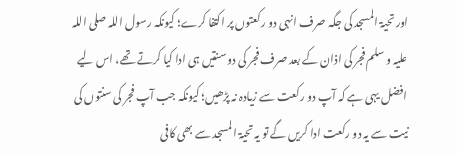اور تحیۃ المسجد کی جگہ صرف انہی دو رکعتوں پر اکتفا کرے؛ کیونکہ رسول اللہ صلی اللہ علیہ و سلم فجر کی اذان کے بعد صرف فجر کی دو سنتیں ہی ادا کیا کرتے تھے، اس لیے افضل یہی ہے کہ آپ دو رکعت سے زیادہ نہ پڑھیں؛ کیونکہ جب آپ فجر کی سنتوں کی نیت سے یہ دو رکعت ادا کریں گے تو یہ تحیۃ المسجد سے بھی کافی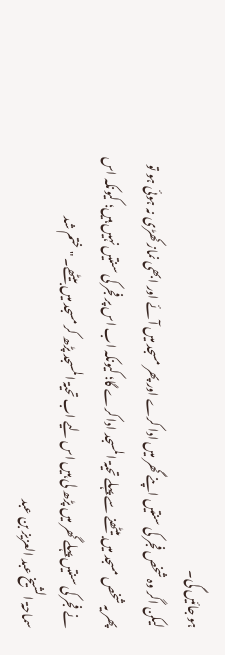ہو جائیں گی۔
لیکن اگر وہ شخص فجر کی سنتیں اپنے گھر میں ادا کرے اور پھر مسجد میں آئے اور ابھی نماز کھڑی نہ ہوئی ہو تو پھر یہ شخص مسجد میں بیٹھنے سے پہلے تحیۃ المسجد ادا کرے گا؛ کیونکہ اب اس پر فجر کی سنتیں نہیں ہیں؛ کیونکہ اس نے فجر کی سنتیں پہلے گھر میں پڑھ لی ہیں اس لیے اب تحیۃ المسجد پڑھ کر مسجد میں بیٹھے۔ " ختم شد
سماحۃ الشیخ عبد العزیز بن عبد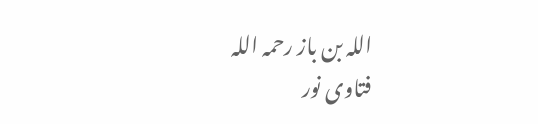اللہ بن باز رحمہ اللہ
فتاوی نور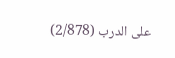علی الدرب (2/878)